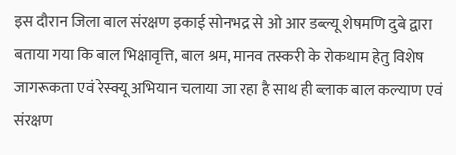इस दौरान जिला बाल संरक्षण इकाई सोनभद्र से ओ आर डब्ल्यू शेषमणि दुबे द्वारा बताया गया कि बाल भिक्षावृत्ति, बाल श्रम, मानव तस्करी के रोकथाम हेतु विशेष जागरूकता एवं रेस्क्यू अभियान चलाया जा रहा है साथ ही ब्लाक बाल कल्याण एवं संरक्षण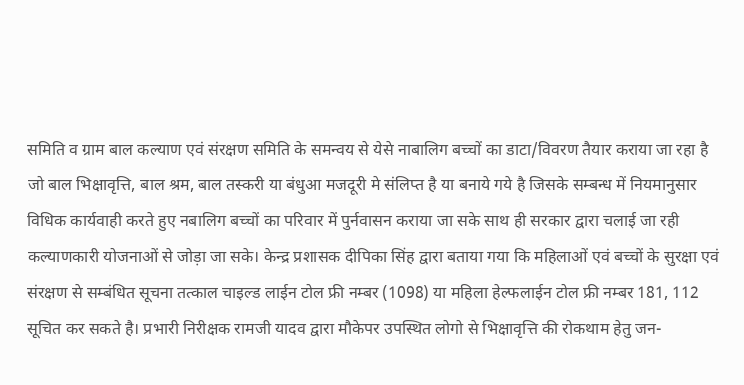समिति व ग्राम बाल कल्याण एवं संरक्षण समिति के समन्वय से येसे नाबालिग बच्चों का डाटा/विवरण तैयार कराया जा रहा है जो बाल भिक्षावृत्ति, बाल श्रम, बाल तस्करी या बंधुआ मजदूरी मे संलिप्त है या बनाये गये है जिसके सम्बन्ध में नियमानुसार विधिक कार्यवाही करते हुए नबालिग बच्चों का परिवार में पुर्नवासन कराया जा सके साथ ही सरकार द्वारा चलाई जा रही कल्याणकारी योजनाओं से जोड़ा जा सके। केन्द्र प्रशासक दीपिका सिंह द्वारा बताया गया कि महिलाओं एवं बच्चों के सुरक्षा एवं संरक्षण से सम्बंधित सूचना तत्काल चाइल्ड लाईन टोल फ्री नम्बर (1098) या महिला हेल्फलाईन टोल फ्री नम्बर 181, 112 सूचित कर सकते है। प्रभारी निरीक्षक रामजी यादव द्वारा मौकेपर उपस्थित लोगो से भिक्षावृत्ति की रोकथाम हेतु जन-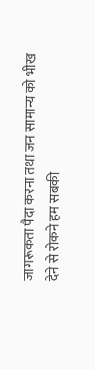जागरूकता पैदा करना तथा जन सामान्य को भीख देने से रोकने हम सबकी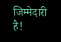जिम्मेदारी है!